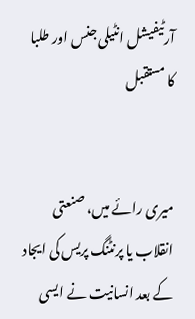آرٹیفیشل انٹیلی جنس اور طلبا کا مستقبل


میری رائے میں، صنعتی انقلاب یا پرنٹنگ پریس کی ایجاد کے بعد انسانیت نے ایسی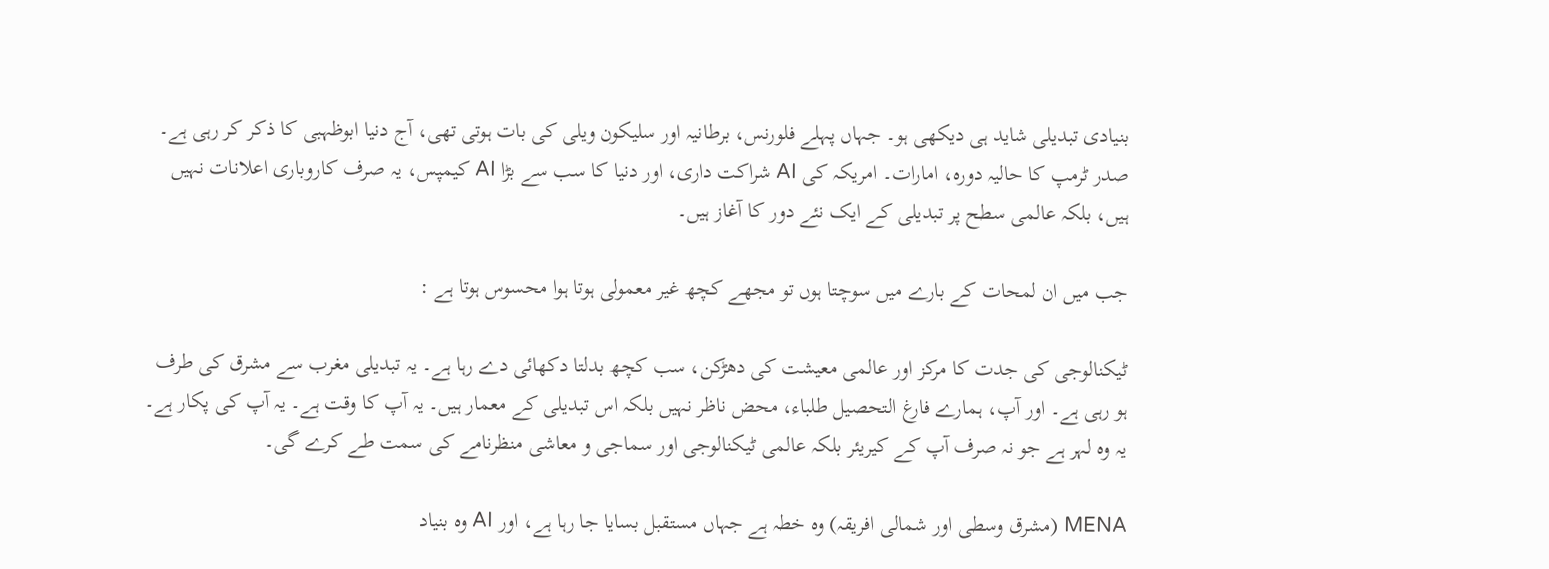بنیادی تبدیلی شاید ہی دیکھی ہو۔ جہاں پہلے فلورنس، برطانیہ اور سلیکون ویلی کی بات ہوتی تھی، آج دنیا ابوظہبی کا ذکر کر رہی ہے۔ صدر ٹرمپ کا حالیہ دورہ، امارات۔ امریکہ کی AI شراکت داری، اور دنیا کا سب سے بڑا AI کیمپس، یہ صرف کاروباری اعلانات نہیں ہیں، بلکہ عالمی سطح پر تبدیلی کے ایک نئے دور کا آغاز ہیں۔

جب میں ان لمحات کے بارے میں سوچتا ہوں تو مجھے کچھ غیر معمولی ہوتا ہوا محسوس ہوتا ہے :

ٹیکنالوجی کی جدت کا مرکز اور عالمی معیشت کی دھڑکن، سب کچھ بدلتا دکھائی دے رہا ہے۔ یہ تبدیلی مغرب سے مشرق کی طرف ہو رہی ہے۔ اور آپ، ہمارے فارغ التحصیل طلباء، محض ناظر نہیں بلکہ اس تبدیلی کے معمار ہیں۔ یہ آپ کا وقت ہے۔ یہ آپ کی پکار ہے۔ یہ وہ لہر ہے جو نہ صرف آپ کے کیریئر بلکہ عالمی ٹیکنالوجی اور سماجی و معاشی منظرنامے کی سمت طے کرے گی۔

MENA (مشرق وسطی اور شمالی افریقہ) وہ خطہ ہے جہاں مستقبل بسایا جا رہا ہے، اور AI وہ بنیاد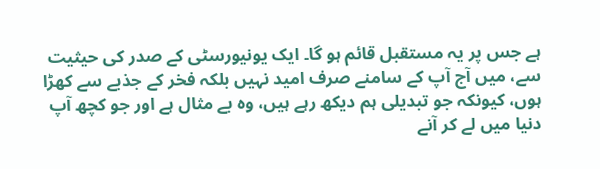ہے جس پر یہ مستقبل قائم ہو گا۔ ایک یونیورسٹی کے صدر کی حیثیت سے، میں آج آپ کے سامنے صرف امید نہیں بلکہ فخر کے جذبے سے کھڑا ہوں، کیونکہ جو تبدیلی ہم دیکھ رہے ہیں، وہ بے مثال ہے اور جو کچھ آپ دنیا میں لے کر آنے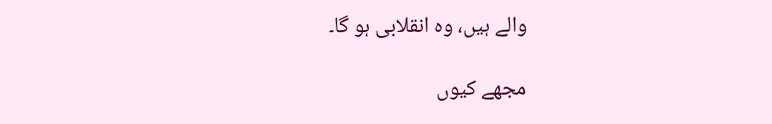والے ہیں، وہ انقلابی ہو گا۔

مجھے کیوں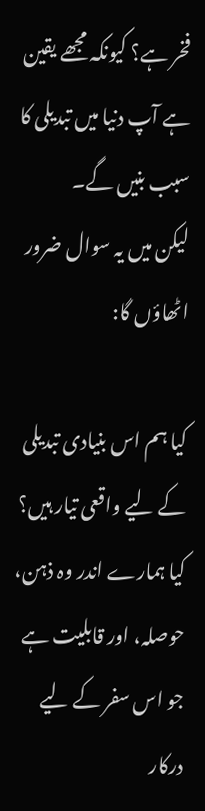فخر ہے؟ کیونکہ مجھے یقین ہے آپ دنیا میں تبدیلی کا سبب بنیں گے۔
لیکن میں یہ سوال ضرور اٹھاؤں گا:

کیا ہم اس بنیادی تبدیلی کے لیے واقعی تیار ہیں؟ کیا ہمارے اندر وہ ذہن، حوصلہ، اور قابلیت ہے جو اس سفر کے لیے درکار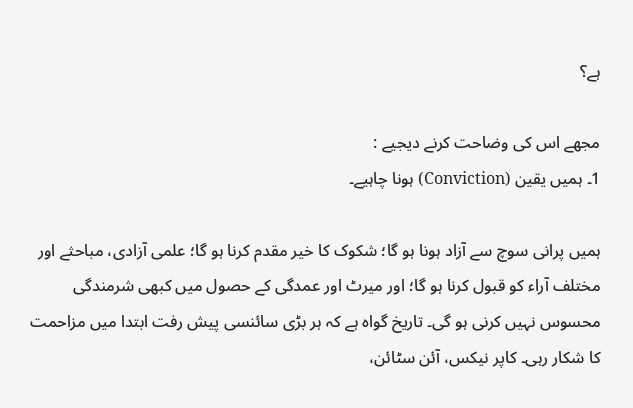ہے؟

مجھے اس کی وضاحت کرنے دیجیے :
1۔ ہمیں یقین (Conviction) ہونا چاہیے۔

ہمیں پرانی سوچ سے آزاد ہونا ہو گا؛ شکوک کا خیر مقدم کرنا ہو گا؛ علمی آزادی، مباحثے اور مختلف آراء کو قبول کرنا ہو گا؛ اور میرٹ اور عمدگی کے حصول میں کبھی شرمندگی محسوس نہیں کرنی ہو گی۔ تاریخ گواہ ہے کہ ہر بڑی سائنسی پیش رفت ابتدا میں مزاحمت کا شکار رہی۔ کاپر نیکس، آئن سٹائن،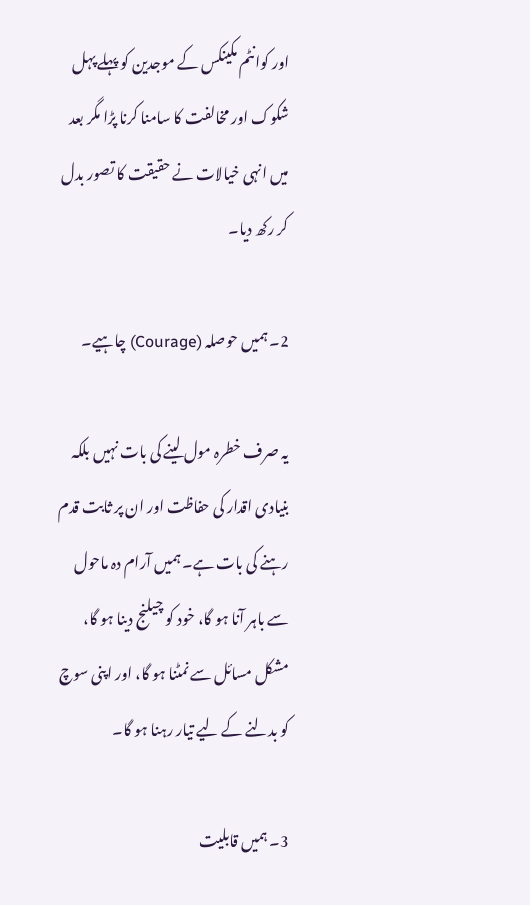اور کوانٹم مکینکس کے موجدین کو پہلے پہل شکوک اور مخالفت کا سامنا کرنا پڑا مگر بعد میں انہی خیالات نے حقیقت کا تصور بدل کر رکھ دیا۔

2۔ ہمیں حوصلہ (Courage) چاہیے۔

یہ صرف خطرہ مول لینے کی بات نہیں بلکہ بنیادی اقدار کی حفاظت اور ان پر ثابت قدم رہنے کی بات ہے۔ ہمیں آرام دہ ماحول سے باہر آنا ہو گا، خود کو چیلنج دینا ہو گا، مشکل مسائل سے نمٹنا ہو گا، اور اپنی سوچ کو بدلنے کے لیے تیار رہنا ہو گا۔

3۔ ہمیں قابلیت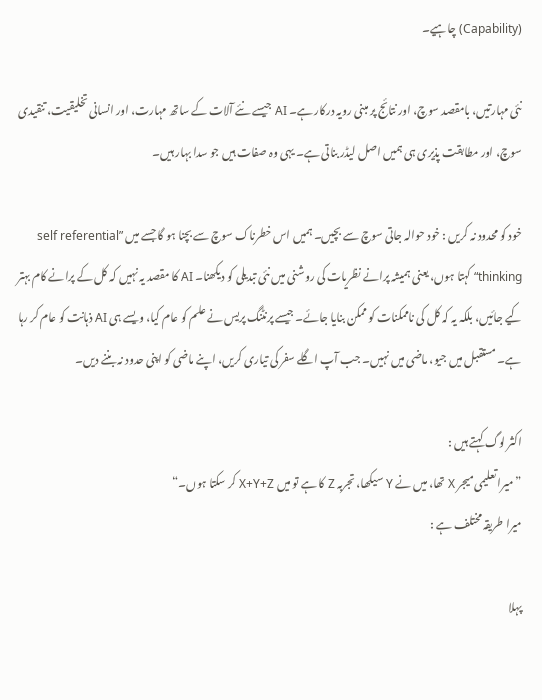(Capability) چاہیے۔

نئی مہارتیں، بامقصد سوچ، اور نتائج پر مبنی رویہ درکار ہے۔ AI جیسے نئے آلات کے ساتھ مہارت، اور انسانی تخلیقیت، تنقیدی سوچ، اور مطابقت پذیری ہی ہمیں اصل لیڈر بناتی ہے۔ یہی وہ صفات ہیں جو سدا بہار ہیں۔

خود کو محدود نہ کریں : خود حوالہ جاتی سوچ سے بچیں۔ ہمیں اس خطرناک سوچ سے بچنا ہو گا جسے میں ”self referential thinking“ کہتا ہوں، یعنی ہمیشہ پرانے نظریات کی روشنی میں نئی تبدیلی کو دیکھنا۔ AI کا مقصد یہ نہیں کہ کل کے پرانے کام بہتر کیے جائیں، بلکہ یہ کہ کل کی ناممکنات کو ممکن بنایا جائے۔ جیسے پرنٹنگ پریس نے علم کو عام کیا، ویسے ہی AI ذہانت کو عام کر رہا ہے۔ مستقبل میں جیو، ماضی میں نہیں۔ جب آپ اگلے سفر کی تیاری کریں، اپنے ماضی کو اپنی حدود نہ بننے دیں۔

اکثر لوگ کہتے ہیں :
”میرا تعلیمی میجر X تھا، میں نے Y سیکھا، تجربہ Z کا ہے تو میں X+Y+Z کر سکتا ہوں۔“
میرا طریقہ مختلف ہے :

پہلا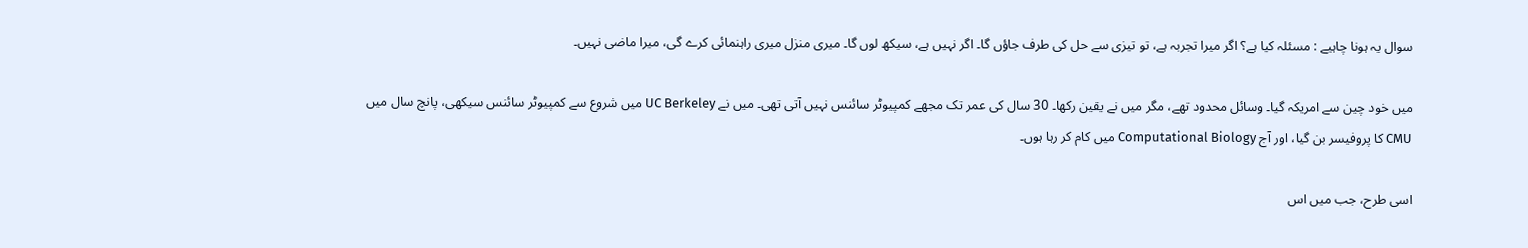سوال یہ ہونا چاہیے : مسئلہ کیا ہے؟ اگر میرا تجربہ ہے، تو تیزی سے حل کی طرف جاؤں گا۔ اگر نہیں ہے، سیکھ لوں گا۔ میری منزل میری راہنمائی کرے گی، میرا ماضی نہیں۔

میں خود چین سے امریکہ گیا۔ وسائل محدود تھے، مگر میں نے یقین رکھا۔ 30 سال کی عمر تک مجھے کمپیوٹر سائنس نہیں آتی تھی۔ میں نے UC Berkeley میں شروع سے کمپیوٹر سائنس سیکھی، پانچ سال میں CMU کا پروفیسر بن گیا، اور آج Computational Biology میں کام کر رہا ہوں۔

اسی طرح، جب میں اس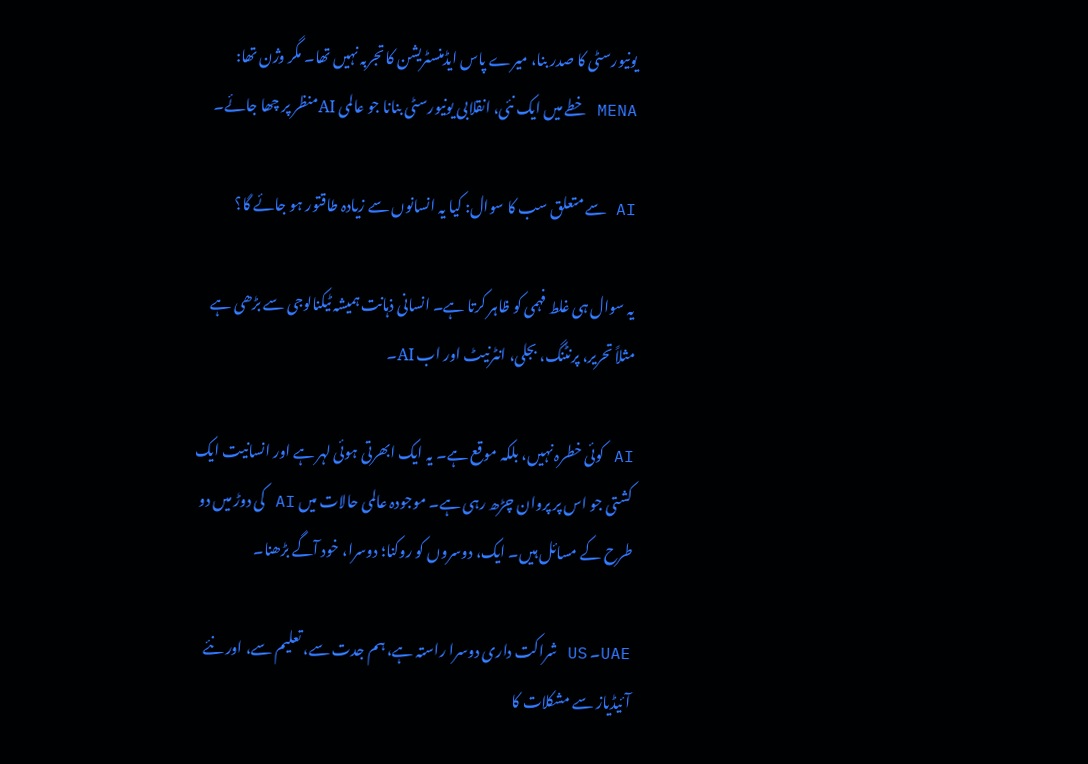یونیورسٹی کا صدر بنا، میرے پاس ایڈمنسٹریشن کا تجربہ نہیں تھا۔ مگر وژن تھا: MENA خطے میں ایک نئی، انقلابی یونیورسٹی بنانا جو عالمی AIمنظر پر چھا جائے۔

AI سے متعلق سب کا سوال: کیا یہ انسانوں سے زیادہ طاقتور ہو جائے گا؟

یہ سوال ہی غلط فہمی کو ظاہر کرتا ہے۔ انسانی ذہانت ہمیشہ ٹیکنالوجی سے بڑھی ہے مثلاً تحریر، پرنٹنگ، بجلی، انٹرنیٹ اور اب AI۔

AI کوئی خطرہ نہیں، بلکہ موقع ہے۔ یہ ایک ابھرتی ہوئی لہر ہے اور انسانیت ایک کشتی جو اس پر پروان چڑھ رہی ہے۔ موجودہ عالمی حالات میں AI کی دوڑ میں دو طرح کے مسائل ہیں۔ ایک، دوسروں کو روکنا؛ دوسرا، خود آگے بڑھنا۔

UAE۔ US شراکت داری دوسرا راستہ ہے، ہم جدت سے، تعلیم سے، اور نئے آئیڈیاز سے مشکلات کا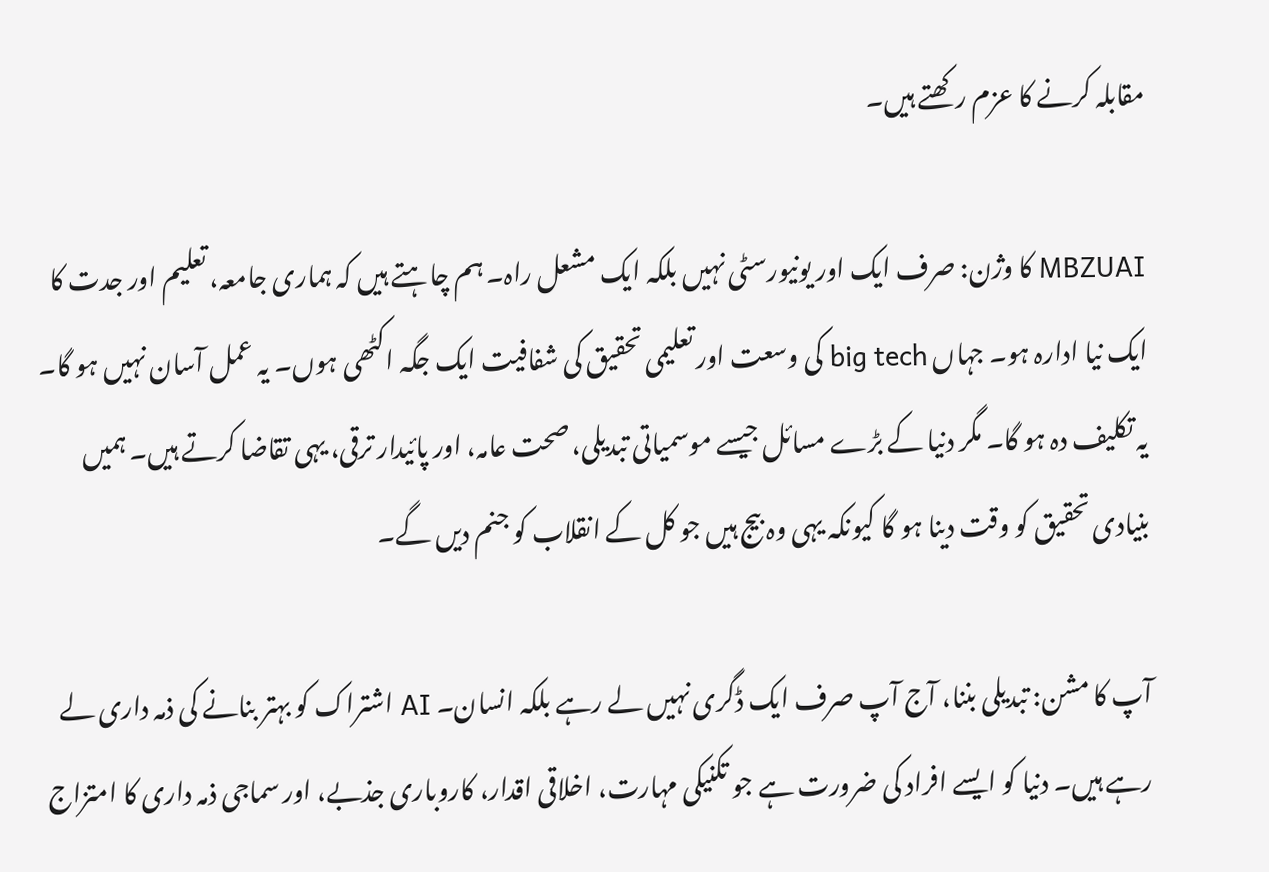مقابلہ کرنے کا عزم رکھتے ہیں۔

MBZUAI کا وژن: صرف ایک اور یونیورسٹی نہیں بلکہ ایک مشعل راہ۔ ہم چاہتے ہیں کہ ہماری جامعہ، تعلیم اور جدت کا ایک نیا ادارہ ہو۔ جہاں big tech کی وسعت اور تعلیمی تحقیق کی شفافیت ایک جگہ اکٹھی ہوں۔ یہ عمل آسان نہیں ہو گا۔ یہ تکلیف دہ ہو گا۔ مگر دنیا کے بڑے مسائل جیسے موسمیاتی تبدیلی، صحت عامہ، اور پائیدار ترقی، یہی تقاضا کرتے ہیں۔ ہمیں بنیادی تحقیق کو وقت دینا ہو گا کیونکہ یہی وہ بیج ہیں جو کل کے انقلاب کو جنم دیں گے۔

آپ کا مشن: تبدیلی بننا، آج آپ صرف ایک ڈگری نہیں لے رہے بلکہ انسان۔ AI اشتراک کو بہتر بنانے کی ذمہ داری لے رہے ہیں۔ دنیا کو ایسے افراد کی ضرورت ہے جو تکنیکی مہارت، اخلاقی اقدار، کاروباری جذبے، اور سماجی ذمہ داری کا امتزاج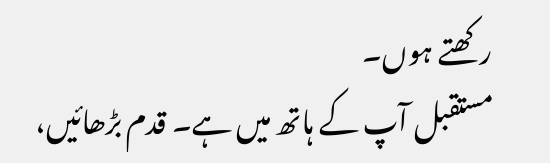رکھتے ہوں۔
مستقبل آپ کے ہاتھ میں ہے۔ قدم بڑھائیں،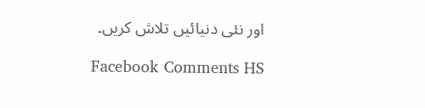اور نئی دنیائیں تلاش کریں۔

Facebook Comments HS